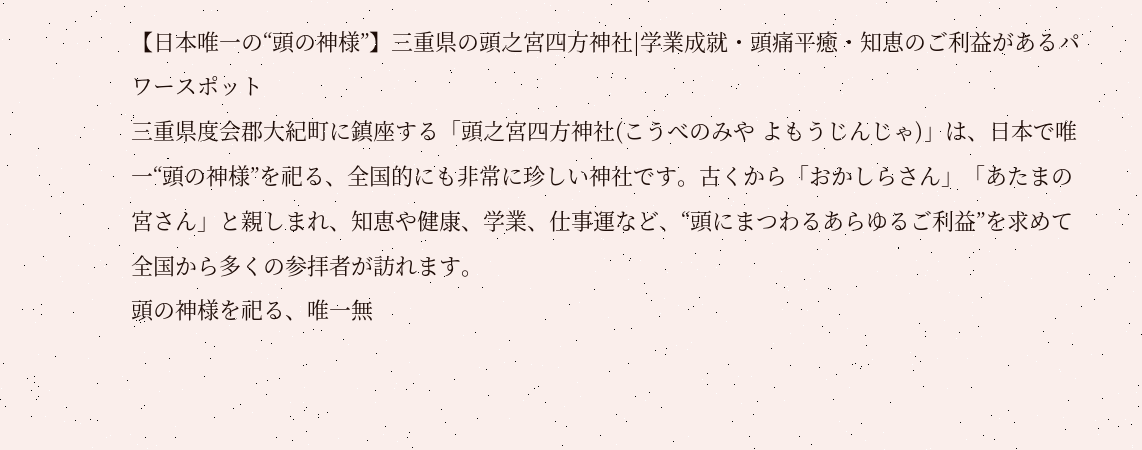【日本唯一の“頭の神様”】三重県の頭之宮四方神社|学業成就・頭痛平癒・知恵のご利益があるパワースポット
三重県度会郡大紀町に鎮座する「頭之宮四方神社(こうべのみや よもうじんじゃ)」は、日本で唯一“頭の神様”を祀る、全国的にも非常に珍しい神社です。古くから「おかしらさん」「あたまの宮さん」と親しまれ、知恵や健康、学業、仕事運など、“頭にまつわるあらゆるご利益”を求めて全国から多くの参拝者が訪れます。
頭の神様を祀る、唯一無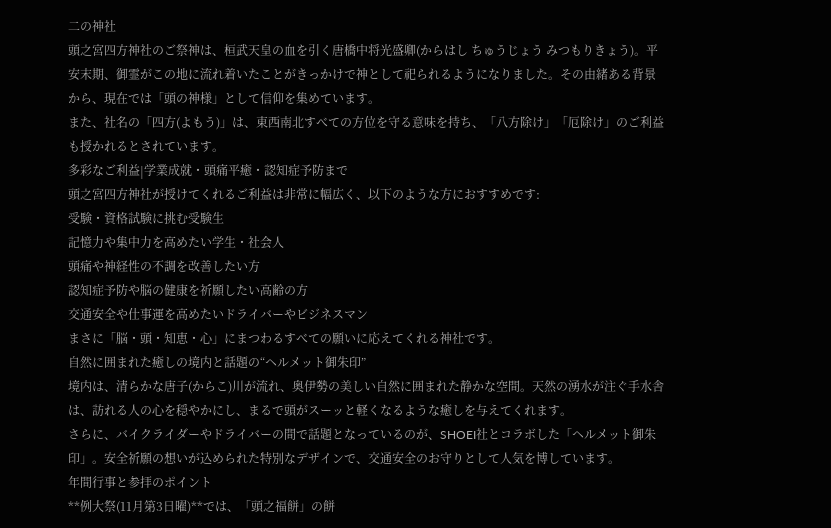二の神社
頭之宮四方神社のご祭神は、桓武天皇の血を引く唐橋中将光盛卿(からはし ちゅうじょう みつもりきょう)。平安末期、御霊がこの地に流れ着いたことがきっかけで神として祀られるようになりました。その由緒ある背景から、現在では「頭の神様」として信仰を集めています。
また、社名の「四方(よもう)」は、東西南北すべての方位を守る意味を持ち、「八方除け」「厄除け」のご利益も授かれるとされています。
多彩なご利益|学業成就・頭痛平癒・認知症予防まで
頭之宮四方神社が授けてくれるご利益は非常に幅広く、以下のような方におすすめです:
受験・資格試験に挑む受験生
記憶力や集中力を高めたい学生・社会人
頭痛や神経性の不調を改善したい方
認知症予防や脳の健康を祈願したい高齢の方
交通安全や仕事運を高めたいドライバーやビジネスマン
まさに「脳・頭・知恵・心」にまつわるすべての願いに応えてくれる神社です。
自然に囲まれた癒しの境内と話題の“ヘルメット御朱印”
境内は、清らかな唐子(からこ)川が流れ、奥伊勢の美しい自然に囲まれた静かな空間。天然の湧水が注ぐ手水舎は、訪れる人の心を穏やかにし、まるで頭がスーッと軽くなるような癒しを与えてくれます。
さらに、バイクライダーやドライバーの間で話題となっているのが、SHOEI社とコラボした「ヘルメット御朱印」。安全祈願の想いが込められた特別なデザインで、交通安全のお守りとして人気を博しています。
年間行事と参拝のポイント
**例大祭(11月第3日曜)**では、「頭之福餅」の餅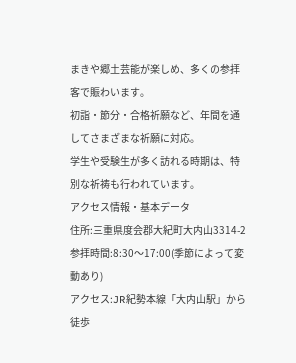まきや郷土芸能が楽しめ、多くの参拝客で賑わいます。
初詣・節分・合格祈願など、年間を通してさまざまな祈願に対応。
学生や受験生が多く訪れる時期は、特別な祈祷も行われています。
アクセス情報・基本データ
住所:三重県度会郡大紀町大内山3314-2
参拝時間:8:30〜17:00(季節によって変動あり)
アクセス:JR紀勢本線「大内山駅」から徒歩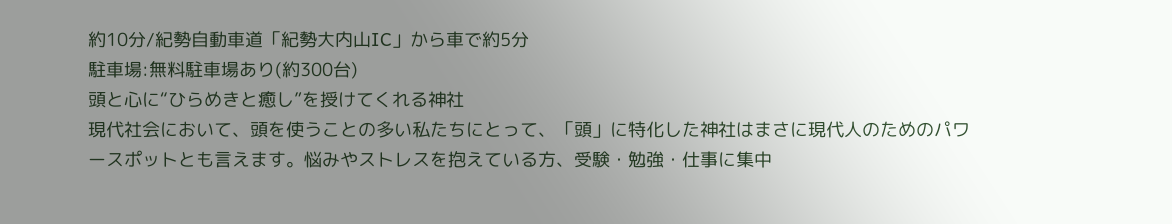約10分/紀勢自動車道「紀勢大内山IC」から車で約5分
駐車場:無料駐車場あり(約300台)
頭と心に“ひらめきと癒し”を授けてくれる神社
現代社会において、頭を使うことの多い私たちにとって、「頭」に特化した神社はまさに現代人のためのパワースポットとも言えます。悩みやストレスを抱えている方、受験・勉強・仕事に集中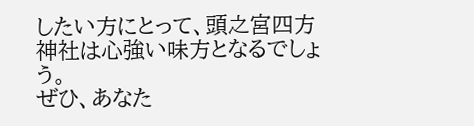したい方にとって、頭之宮四方神社は心強い味方となるでしょう。
ぜひ、あなた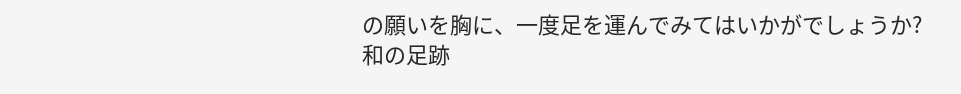の願いを胸に、一度足を運んでみてはいかがでしょうか?
和の足跡